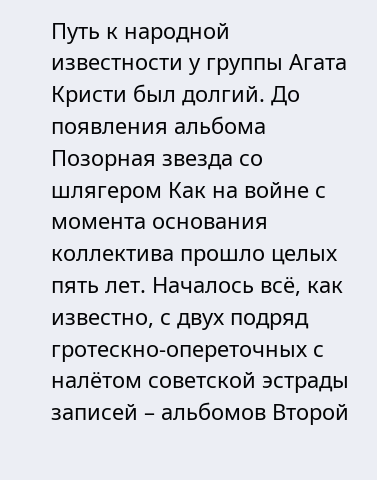Путь к народной известности у группы Агата Кристи был долгий. До появления альбома Позорная звезда со шлягером Как на войне с момента основания коллектива прошло целых пять лет. Началось всё, как известно, с двух подряд гротескно-опереточных с налётом советской эстрады записей – альбомов Второй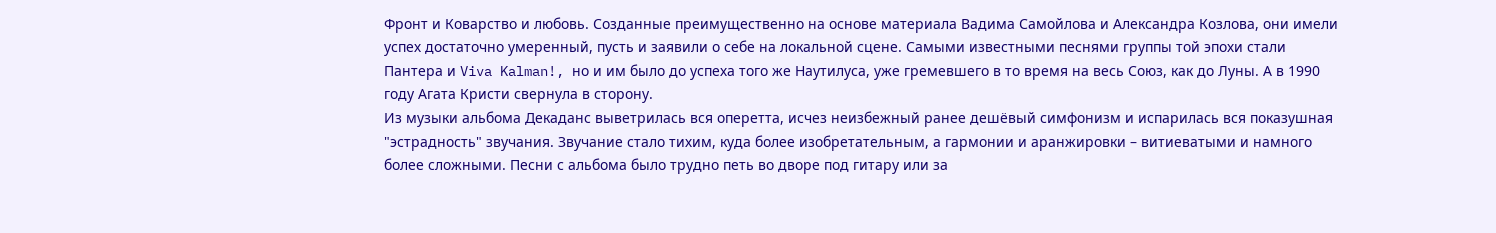Фронт и Коварство и любовь. Созданные преимущественно на основе материала Вадима Самойлова и Александра Козлова, они имели успех достаточно умеренный, пусть и заявили о себе на локальной сцене. Самыми известными песнями группы той эпохи стали Пантера и Viva Kalman!, но и им было до успеха того же Наутилуса, уже гремевшего в то время на весь Союз, как до Луны. А в 1990 году Агата Кристи свернула в сторону.
Из музыки альбома Декаданс выветрилась вся оперетта, исчез неизбежный ранее дешёвый симфонизм и испарилась вся показушная "эстрадность" звучания. Звучание стало тихим, куда более изобретательным, а гармонии и аранжировки – витиеватыми и намного более сложными. Песни с альбома было трудно петь во дворе под гитару или за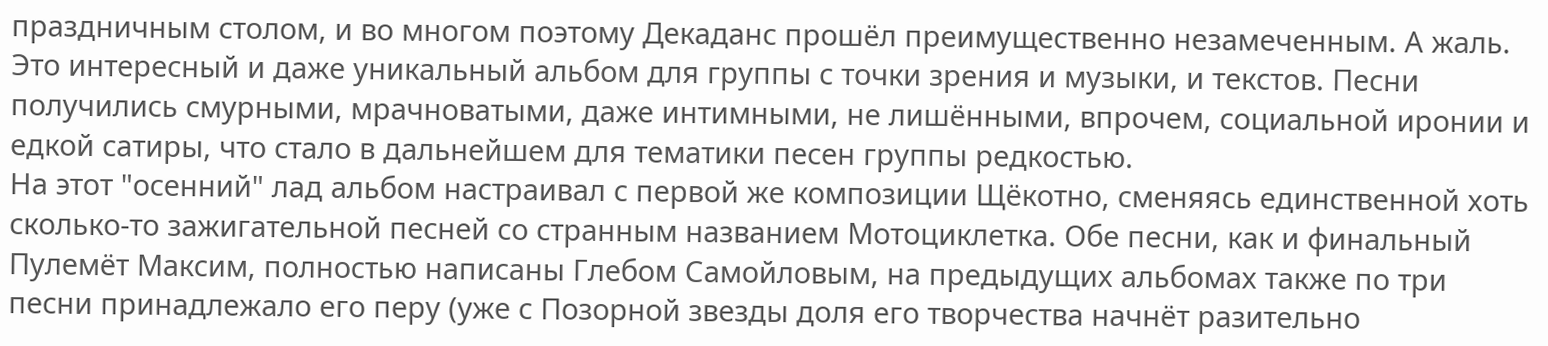праздничным столом, и во многом поэтому Декаданс прошёл преимущественно незамеченным. А жаль. Это интересный и даже уникальный альбом для группы с точки зрения и музыки, и текстов. Песни получились смурными, мрачноватыми, даже интимными, не лишёнными, впрочем, социальной иронии и едкой сатиры, что стало в дальнейшем для тематики песен группы редкостью.
На этот "осенний" лад альбом настраивал с первой же композиции Щёкотно, сменяясь единственной хоть сколько-то зажигательной песней со странным названием Мотоциклетка. Обе песни, как и финальный Пулемёт Максим, полностью написаны Глебом Самойловым, на предыдущих альбомах также по три песни принадлежало его перу (уже с Позорной звезды доля его творчества начнёт разительно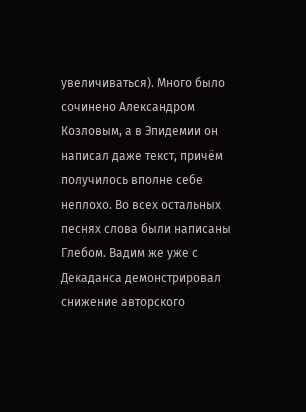увеличиваться). Много было сочинено Александром Козловым, а в Эпидемии он написал даже текст, причём получилось вполне себе неплохо. Во всех остальных песнях слова были написаны Глебом. Вадим же уже с Декаданса демонстрировал снижение авторского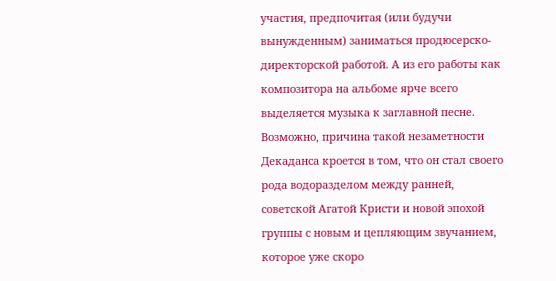участия, предпочитая (или будучи вынужденным) заниматься продюсерско-директорской работой. А из его работы как композитора на альбоме ярче всего выделяется музыка к заглавной песне.
Возможно, причина такой незаметности Декаданса кроется в том, что он стал своего рода водоразделом между ранней, советской Агатой Кристи и новой эпохой группы с новым и цепляющим звучанием, которое уже скоро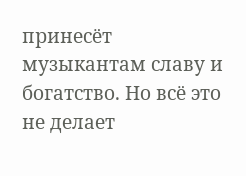принесёт музыкантам славу и богатство. Но всё это не делает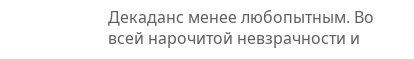Декаданс менее любопытным. Во всей нарочитой невзрачности и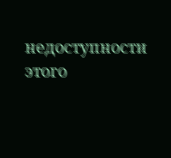недоступности этого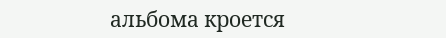альбома кроется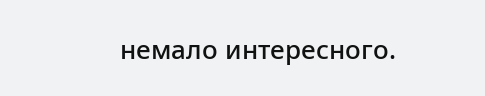немало интересного.